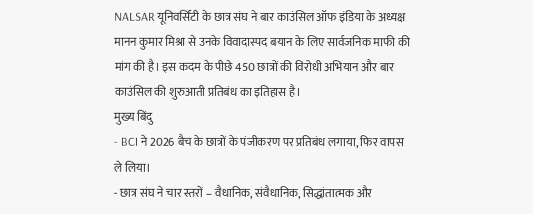NALSAR यूनिवर्सिटी के छात्र संघ ने बार काउंसिल ऑफ इंडिया के अध्यक्ष मानन कुमार मिश्रा से उनके विवादास्पद बयान के लिए सार्वजनिक माफी की मांग की है। इस कदम के पीछे 450 छात्रों की विरोधी अभियान और बार काउंसिल की शुरुआती प्रतिबंध का इतिहास है।
मुख्य बिंदु
- BCI ने 2026 बैच के छात्रों के पंजीकरण पर प्रतिबंध लगाया, फिर वापस ले लिया।
- छात्र संघ ने चार स्तरों – वैधानिक, संवैधानिक, सिद्धांतात्मक और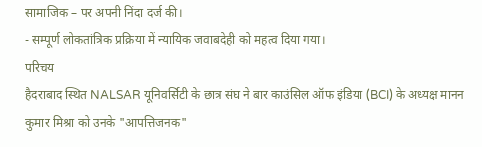सामाजिक – पर अपनी निंदा दर्ज की।
- सम्पूर्ण लोकतांत्रिक प्रक्रिया में न्यायिक जवाबदेही को महत्व दिया गया।
परिचय
हैदराबाद स्थित NALSAR यूनिवर्सिटी के छात्र संघ ने बार काउंसिल ऑफ इंडिया (BCI) के अध्यक्ष मानन कुमार मिश्रा को उनके "आपत्तिजनक"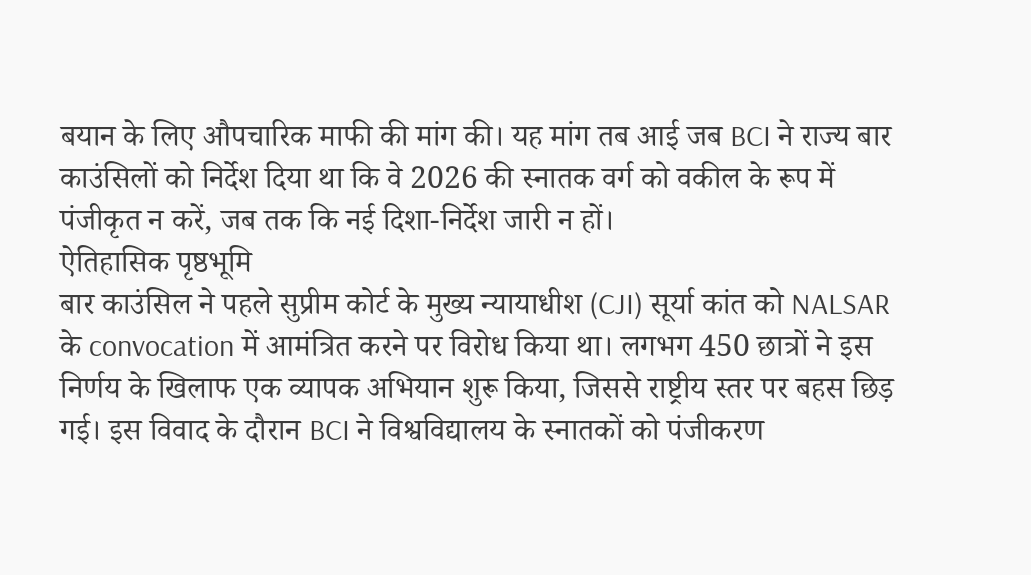बयान के लिए औपचारिक माफी की मांग की। यह मांग तब आई जब BCI ने राज्य बार काउंसिलों को निर्देश दिया था कि वे 2026 की स्नातक वर्ग को वकील के रूप में पंजीकृत न करें, जब तक कि नई दिशा-निर्देश जारी न हों।
ऐतिहासिक पृष्ठभूमि
बार काउंसिल ने पहले सुप्रीम कोर्ट के मुख्य न्यायाधीश (CJI) सूर्या कांत को NALSAR के convocation में आमंत्रित करने पर विरोध किया था। लगभग 450 छात्रों ने इस निर्णय के खिलाफ एक व्यापक अभियान शुरू किया, जिससे राष्ट्रीय स्तर पर बहस छिड़ गई। इस विवाद के दौरान BCI ने विश्वविद्यालय के स्नातकों को पंजीकरण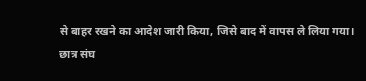से बाहर रखने का आदेश जारी किया, जिसे बाद में वापस ले लिया गया।
छात्र संघ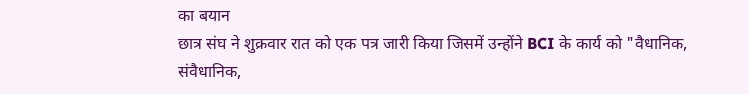का बयान
छात्र संघ ने शुक्रवार रात को एक पत्र जारी किया जिसमें उन्होंने BCI के कार्य को "वैधानिक, संवैधानिक,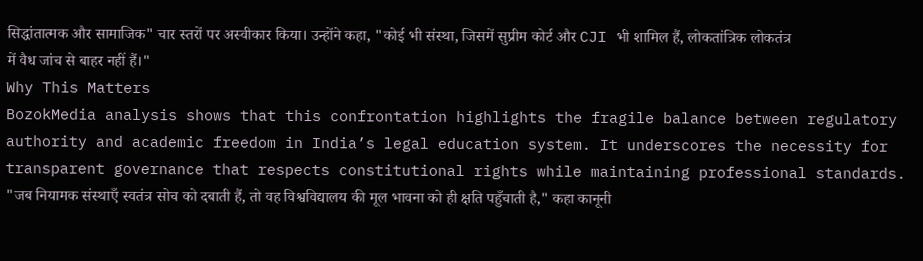सिद्धांतात्मक और सामाजिक" चार स्तरों पर अस्वीकार किया। उन्होंने कहा, "कोई भी संस्था, जिसमें सुप्रीम कोर्ट और CJI भी शामिल हैं, लोकतांत्रिक लोकतंत्र में वैध जांच से बाहर नहीं हैं।"
Why This Matters
BozokMedia analysis shows that this confrontation highlights the fragile balance between regulatory authority and academic freedom in India’s legal education system. It underscores the necessity for transparent governance that respects constitutional rights while maintaining professional standards.
"जब नियामक संस्थाएँ स्वतंत्र सोच को दबाती हैं, तो वह विश्वविद्यालय की मूल भावना को ही क्षति पहुँचाती है," कहा कानूनी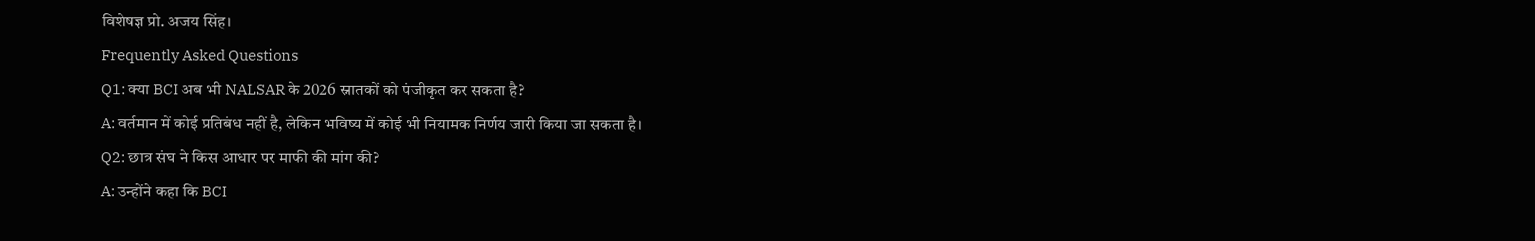विशेषज्ञ प्रो. अजय सिंह।
Frequently Asked Questions
Q1: क्या BCI अब भी NALSAR के 2026 स्नातकों को पंजीकृत कर सकता है?
A: वर्तमान में कोई प्रतिबंध नहीं है, लेकिन भविष्य में कोई भी नियामक निर्णय जारी किया जा सकता है।
Q2: छात्र संघ ने किस आधार पर माफी की मांग की?
A: उन्होंने कहा कि BCI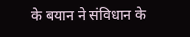के बयान ने संविधान के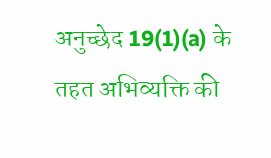अनुच्छेद 19(1)(a) के तहत अभिव्यक्ति की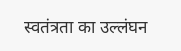स्वतंत्रता का उल्लंघन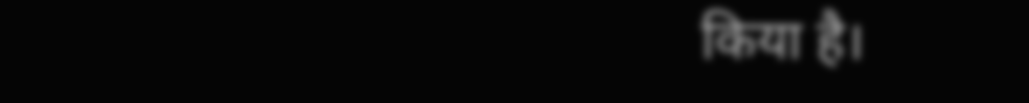किया है।